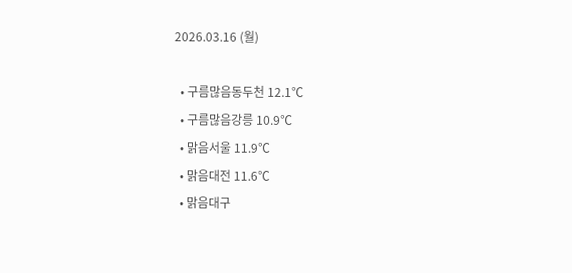2026.03.16 (월)

  • 구름많음동두천 12.1℃
  • 구름많음강릉 10.9℃
  • 맑음서울 11.9℃
  • 맑음대전 11.6℃
  • 맑음대구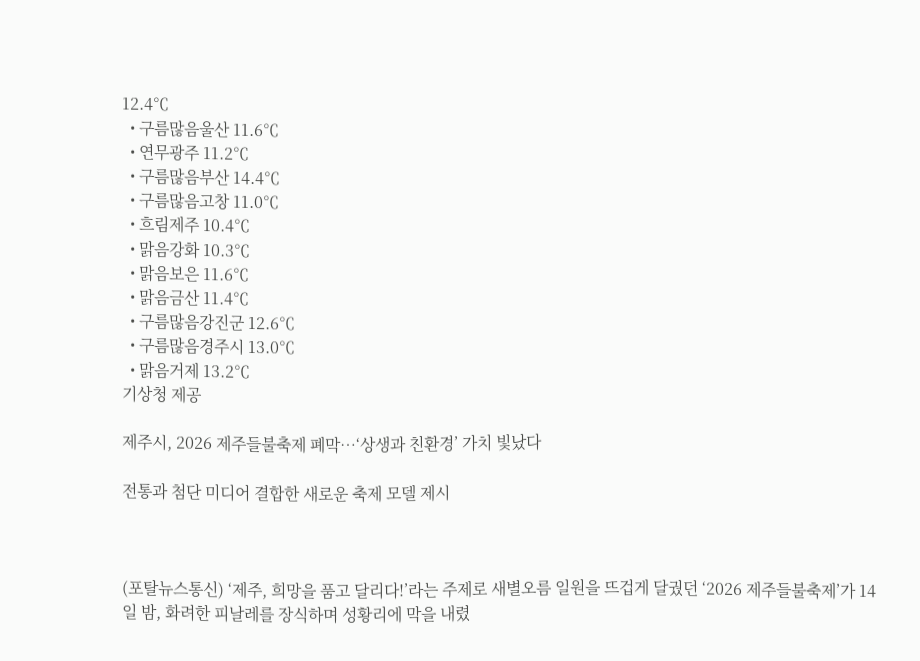12.4℃
  • 구름많음울산 11.6℃
  • 연무광주 11.2℃
  • 구름많음부산 14.4℃
  • 구름많음고창 11.0℃
  • 흐림제주 10.4℃
  • 맑음강화 10.3℃
  • 맑음보은 11.6℃
  • 맑음금산 11.4℃
  • 구름많음강진군 12.6℃
  • 구름많음경주시 13.0℃
  • 맑음거제 13.2℃
기상청 제공

제주시, 2026 제주들불축제 폐막…‘상생과 친환경’ 가치 빛났다

전통과 첨단 미디어 결합한 새로운 축제 모델 제시



(포탈뉴스통신) ‘제주, 희망을 품고 달리다!’라는 주제로 새별오름 일원을 뜨겁게 달궜던 ‘2026 제주들불축제’가 14일 밤, 화려한 피날레를 장식하며 성황리에 막을 내렸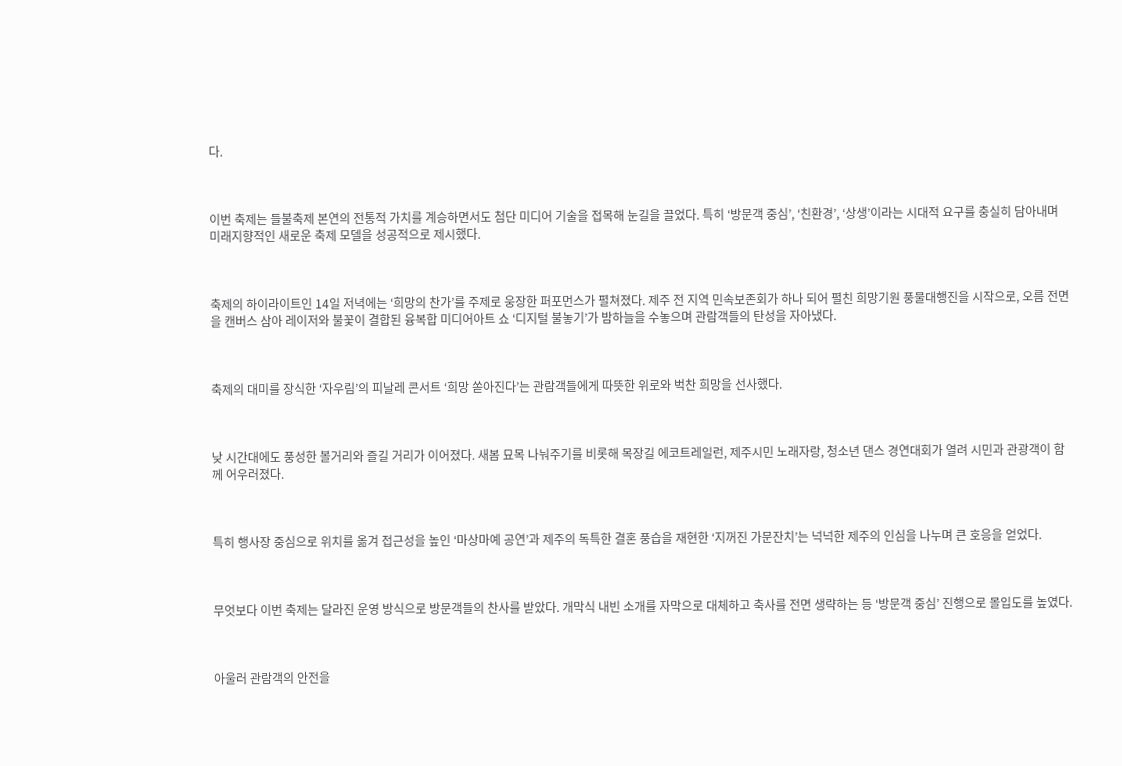다.



이번 축제는 들불축제 본연의 전통적 가치를 계승하면서도 첨단 미디어 기술을 접목해 눈길을 끌었다. 특히 ‘방문객 중심’, ‘친환경’, ‘상생’이라는 시대적 요구를 충실히 담아내며 미래지향적인 새로운 축제 모델을 성공적으로 제시했다.



축제의 하이라이트인 14일 저녁에는 ‘희망의 찬가’를 주제로 웅장한 퍼포먼스가 펼쳐졌다. 제주 전 지역 민속보존회가 하나 되어 펼친 희망기원 풍물대행진을 시작으로, 오름 전면을 캔버스 삼아 레이저와 불꽃이 결합된 융복합 미디어아트 쇼 ‘디지털 불놓기’가 밤하늘을 수놓으며 관람객들의 탄성을 자아냈다.



축제의 대미를 장식한 ‘자우림’의 피날레 콘서트 ‘희망 쏟아진다’는 관람객들에게 따뜻한 위로와 벅찬 희망을 선사했다.



낮 시간대에도 풍성한 볼거리와 즐길 거리가 이어졌다. 새봄 묘목 나눠주기를 비롯해 목장길 에코트레일런, 제주시민 노래자랑, 청소년 댄스 경연대회가 열려 시민과 관광객이 함께 어우러졌다.



특히 행사장 중심으로 위치를 옮겨 접근성을 높인 ‘마상마예 공연’과 제주의 독특한 결혼 풍습을 재현한 ‘지꺼진 가문잔치’는 넉넉한 제주의 인심을 나누며 큰 호응을 얻었다.



무엇보다 이번 축제는 달라진 운영 방식으로 방문객들의 찬사를 받았다. 개막식 내빈 소개를 자막으로 대체하고 축사를 전면 생략하는 등 ‘방문객 중심’ 진행으로 몰입도를 높였다.



아울러 관람객의 안전을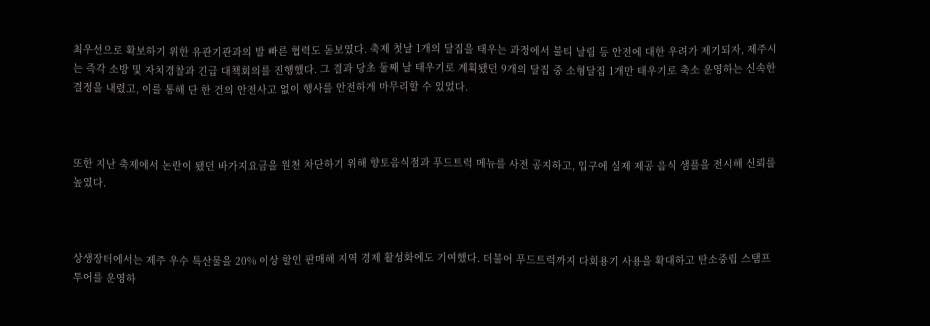최우선으로 확보하기 위한 유관기관과의 발 빠른 협력도 돋보였다. 축제 첫날 1개의 달집을 태우는 과정에서 불티 날림 등 안전에 대한 우려가 제기되자, 제주시는 즉각 소방 및 자치경찰과 긴급 대책회의를 진행했다. 그 결과 당초 둘째 날 태우기로 계획됐던 9개의 달집 중 소형달집 1개만 태우기로 축소 운영하는 신속한 결정을 내렸고, 이를 통해 단 한 건의 안전사고 없이 행사를 안전하게 마무리할 수 있었다.



또한 지난 축제에서 논란이 됐던 바가지요금을 원천 차단하기 위해 향토음식점과 푸드트럭 메뉴를 사전 공지하고, 입구에 실제 제공 음식 샘플을 전시해 신뢰를 높였다.



상생장터에서는 제주 우수 특산물을 20% 이상 할인 판매해 지역 경제 활성화에도 기여했다. 더불어 푸드트럭까지 다회용기 사용을 확대하고 탄소중립 스탬프 투어를 운영하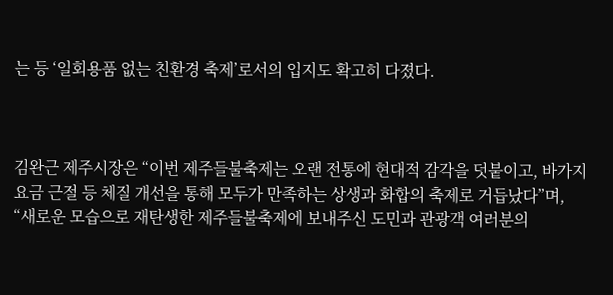는 등 ‘일회용품 없는 친환경 축제’로서의 입지도 확고히 다졌다.



김완근 제주시장은 “이번 제주들불축제는 오랜 전통에 현대적 감각을 덧붙이고, 바가지요금 근절 등 체질 개선을 통해 모두가 만족하는 상생과 화합의 축제로 거듭났다”며, “새로운 모습으로 재탄생한 제주들불축제에 보내주신 도민과 관광객 여러분의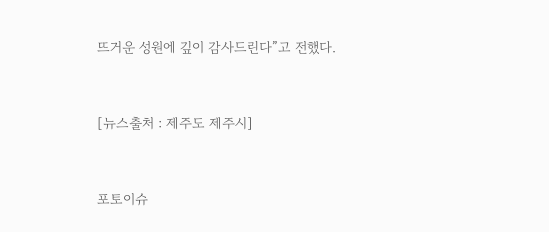뜨거운 성원에 깊이 감사드린다”고 전했다.


[뉴스출처 : 제주도 제주시]


포토이슈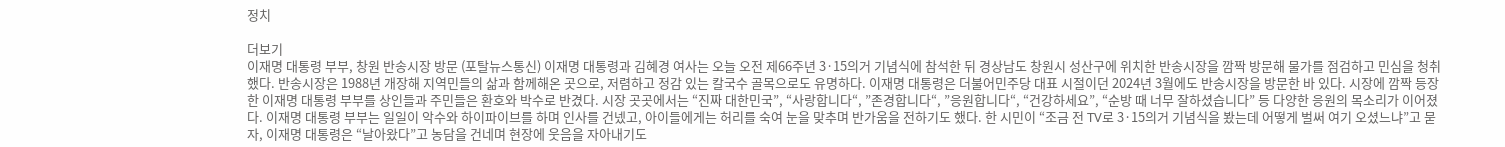정치

더보기
이재명 대통령 부부, 창원 반송시장 방문 (포탈뉴스통신) 이재명 대통령과 김혜경 여사는 오늘 오전 제66주년 3·15의거 기념식에 참석한 뒤 경상남도 창원시 성산구에 위치한 반송시장을 깜짝 방문해 물가를 점검하고 민심을 청취했다. 반송시장은 1988년 개장해 지역민들의 삶과 함께해온 곳으로, 저렴하고 정감 있는 칼국수 골목으로도 유명하다. 이재명 대통령은 더불어민주당 대표 시절이던 2024년 3월에도 반송시장을 방문한 바 있다. 시장에 깜짝 등장한 이재명 대통령 부부를 상인들과 주민들은 환호와 박수로 반겼다. 시장 곳곳에서는 “진짜 대한민국”, “사랑합니다“, ”존경합니다“, ”응원합니다“, “건강하세요”, “순방 때 너무 잘하셨습니다” 등 다양한 응원의 목소리가 이어졌다. 이재명 대통령 부부는 일일이 악수와 하이파이브를 하며 인사를 건넸고, 아이들에게는 허리를 숙여 눈을 맞추며 반가움을 전하기도 했다. 한 시민이 “조금 전 TV로 3·15의거 기념식을 봤는데 어떻게 벌써 여기 오셨느냐”고 묻자, 이재명 대통령은 “날아왔다”고 농담을 건네며 현장에 웃음을 자아내기도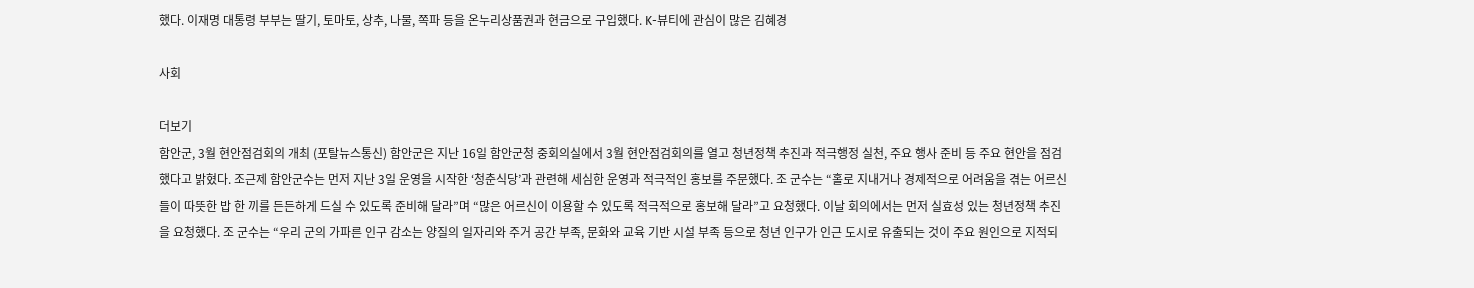했다. 이재명 대통령 부부는 딸기, 토마토, 상추, 나물, 쪽파 등을 온누리상품권과 현금으로 구입했다. K-뷰티에 관심이 많은 김혜경

사회

더보기
함안군, 3월 현안점검회의 개최 (포탈뉴스통신) 함안군은 지난 16일 함안군청 중회의실에서 3월 현안점검회의를 열고 청년정책 추진과 적극행정 실천, 주요 행사 준비 등 주요 현안을 점검했다고 밝혔다. 조근제 함안군수는 먼저 지난 3일 운영을 시작한 ‘청춘식당’과 관련해 세심한 운영과 적극적인 홍보를 주문했다. 조 군수는 “홀로 지내거나 경제적으로 어려움을 겪는 어르신들이 따뜻한 밥 한 끼를 든든하게 드실 수 있도록 준비해 달라”며 “많은 어르신이 이용할 수 있도록 적극적으로 홍보해 달라”고 요청했다. 이날 회의에서는 먼저 실효성 있는 청년정책 추진을 요청했다. 조 군수는 “우리 군의 가파른 인구 감소는 양질의 일자리와 주거 공간 부족, 문화와 교육 기반 시설 부족 등으로 청년 인구가 인근 도시로 유출되는 것이 주요 원인으로 지적되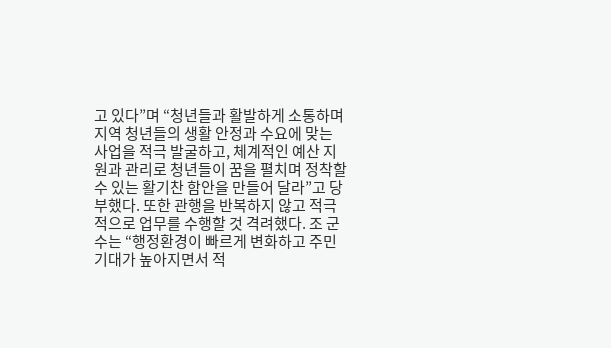고 있다”며 “청년들과 활발하게 소통하며 지역 청년들의 생활 안정과 수요에 맞는 사업을 적극 발굴하고, 체계적인 예산 지원과 관리로 청년들이 꿈을 펼치며 정착할 수 있는 활기찬 함안을 만들어 달라”고 당부했다. 또한 관행을 반복하지 않고 적극적으로 업무를 수행할 것 격려했다. 조 군수는 “행정환경이 빠르게 변화하고 주민 기대가 높아지면서 적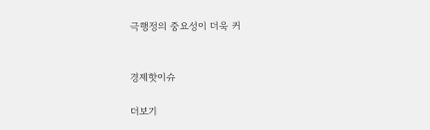극행정의 중요성이 더욱 커


경제핫이슈

더보기